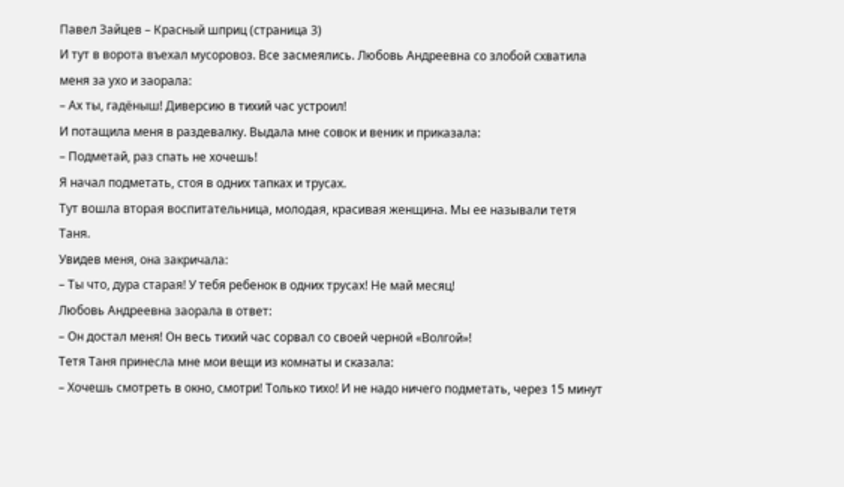Павел Зайцев – Красный шприц (страница 3)
И тут в ворота въехал мусоровоз. Все засмеялись. Любовь Андреевна со злобой схватила меня за ухо и заорала:
– Ах ты, гадёныш! Диверсию в тихий час устроил!
И потащила меня в раздевалку. Выдала мне совок и веник и приказала:
– Подметай, раз спать не хочешь!
Я начал подметать, стоя в одних тапках и трусах.
Тут вошла вторая воспитательница, молодая, красивая женщина. Мы ее называли тетя Таня.
Увидев меня, она закричала:
– Ты что, дура старая! У тебя ребенок в одних трусах! Не май месяц!
Любовь Андреевна заорала в ответ:
– Он достал меня! Он весь тихий час сорвал со своей черной «Волгой»!
Тетя Таня принесла мне мои вещи из комнаты и сказала:
– Хочешь смотреть в окно, смотри! Только тихо! И не надо ничего подметать, через 15 минут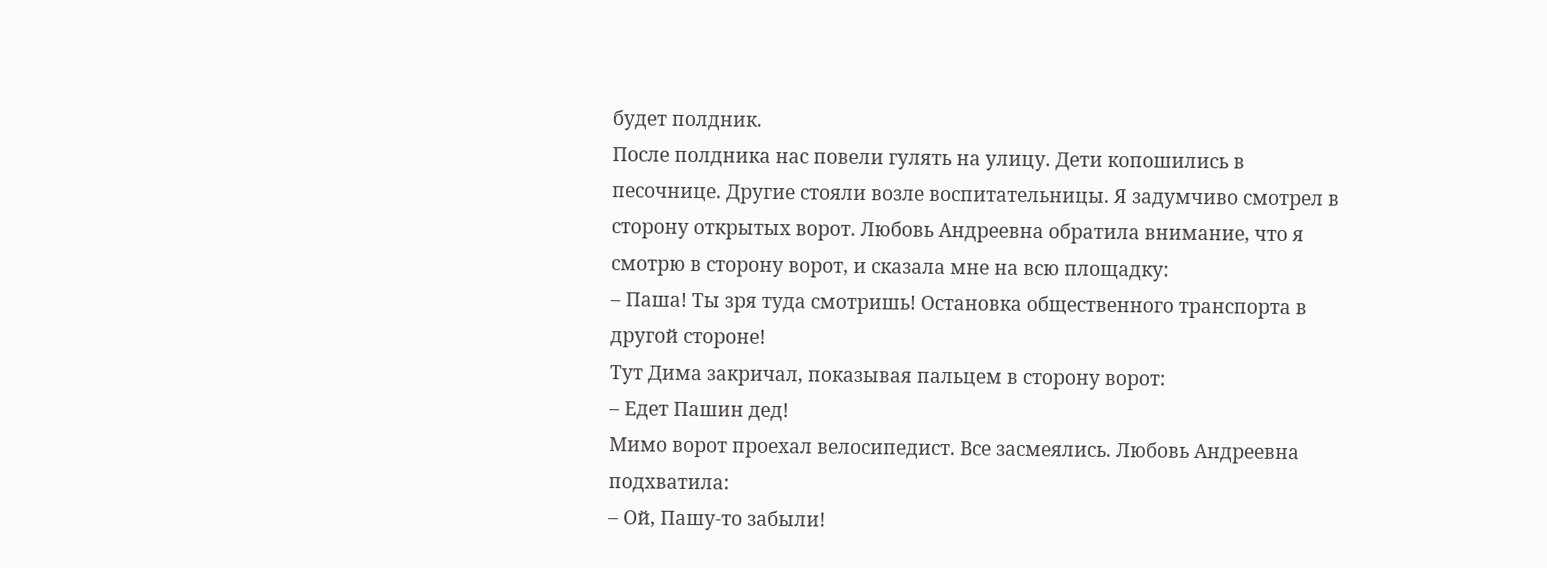будет полдник.
После полдника нас повели гулять на улицу. Дети копошились в песочнице. Другие стояли возле воспитательницы. Я задумчиво смотрел в сторону открытых ворот. Любовь Андреевна обратила внимание, что я смотрю в сторону ворот, и сказала мне на всю площадку:
– Паша! Ты зря туда смотришь! Остановка общественного транспорта в другой стороне!
Тут Дима закричал, показывая пальцем в сторону ворот:
– Едет Пашин дед!
Мимо ворот проехал велосипедист. Все засмеялись. Любовь Андреевна подхватила:
– Ой, Пашу-то забыли!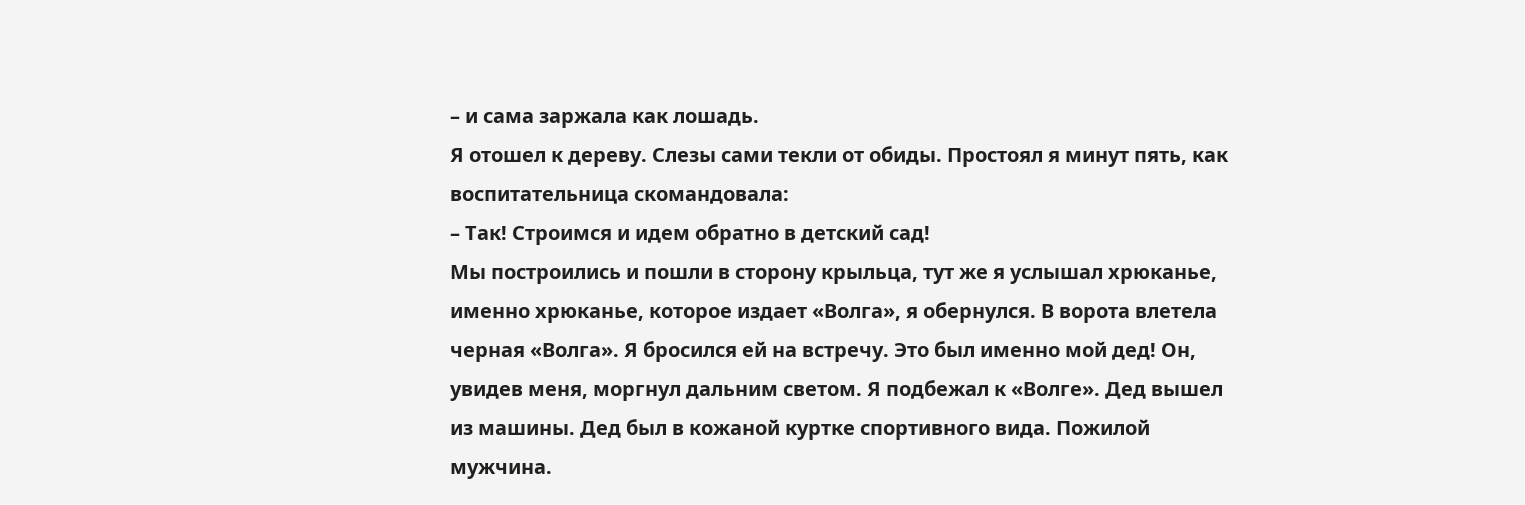– и сама заржала как лошадь.
Я отошел к дереву. Слезы сами текли от обиды. Простоял я минут пять, как воспитательница скомандовала:
– Так! Строимся и идем обратно в детский сад!
Мы построились и пошли в сторону крыльца, тут же я услышал хрюканье, именно хрюканье, которое издает «Волга», я обернулся. В ворота влетела черная «Волга». Я бросился ей на встречу. Это был именно мой дед! Он, увидев меня, моргнул дальним светом. Я подбежал к «Волге». Дед вышел из машины. Дед был в кожаной куртке спортивного вида. Пожилой мужчина.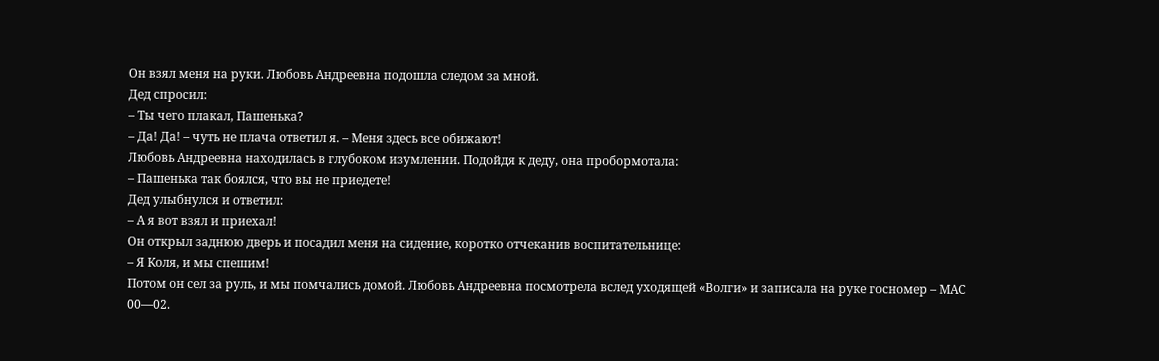Он взял меня на руки. Любовь Андреевна подошла следом за мной.
Дед спросил:
– Ты чего плакал, Пашенька?
– Да! Да! – чуть не плача ответил я. – Меня здесь все обижают!
Любовь Андреевна находилась в глубоком изумлении. Подойдя к деду, она пробормотала:
– Пашенька так боялся, что вы не приедете!
Дед улыбнулся и ответил:
– А я вот взял и приехал!
Он открыл заднюю дверь и посадил меня на сидение, коротко отчеканив воспитательнице:
– Я Коля, и мы спешим!
Потом он сел за руль, и мы помчались домой. Любовь Андреевна посмотрела вслед уходящей «Волги» и записала на руке госномер – МАС 00—02.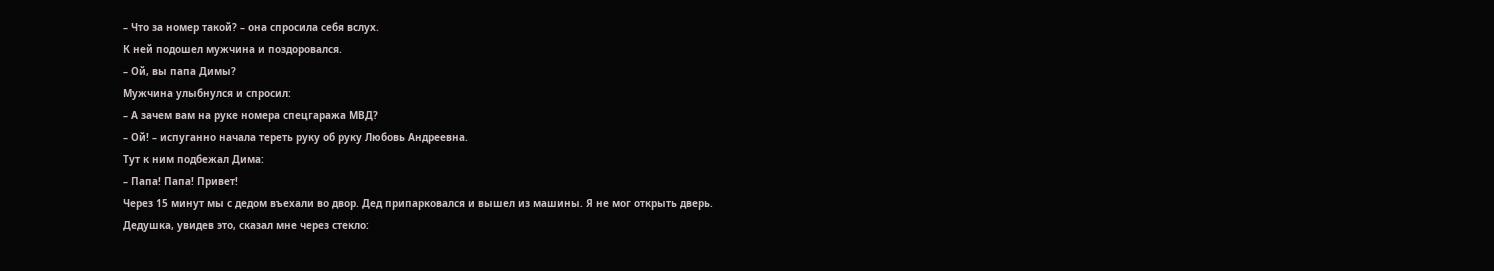– Что за номер такой? – она спросила себя вслух.
К ней подошел мужчина и поздоровался.
– Ой, вы папа Димы?
Мужчина улыбнулся и спросил:
– А зачем вам на руке номера спецгаража МВД?
– Ой! – испуганно начала тереть руку об руку Любовь Андреевна.
Тут к ним подбежал Дима:
– Папа! Папа! Привет!
Через 15 минут мы с дедом въехали во двор. Дед припарковался и вышел из машины. Я не мог открыть дверь.
Дедушка, увидев это, сказал мне через стекло: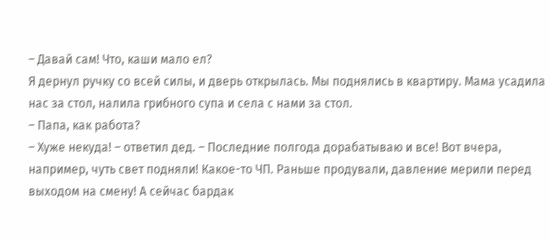– Давай сам! Что, каши мало ел?
Я дернул ручку со всей силы, и дверь открылась. Мы поднялись в квартиру. Мама усадила нас за стол, налила грибного супа и села с нами за стол.
– Папа, как работа?
– Хуже некуда! – ответил дед. – Последние полгода дорабатываю и все! Вот вчера, например, чуть свет подняли! Какое-то ЧП. Раньше продували, давление мерили перед выходом на смену! А сейчас бардак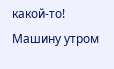какой-то! Машину утром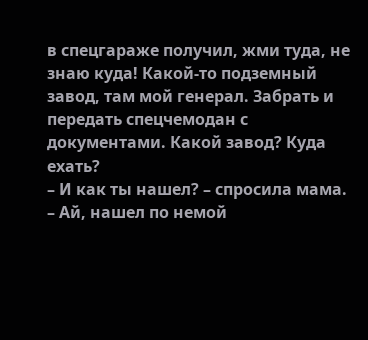в спецгараже получил, жми туда, не знаю куда! Какой-то подземный завод, там мой генерал. Забрать и передать спецчемодан с документами. Какой завод? Куда ехать?
– И как ты нашел? – спросила мама.
– Ай, нашел по немой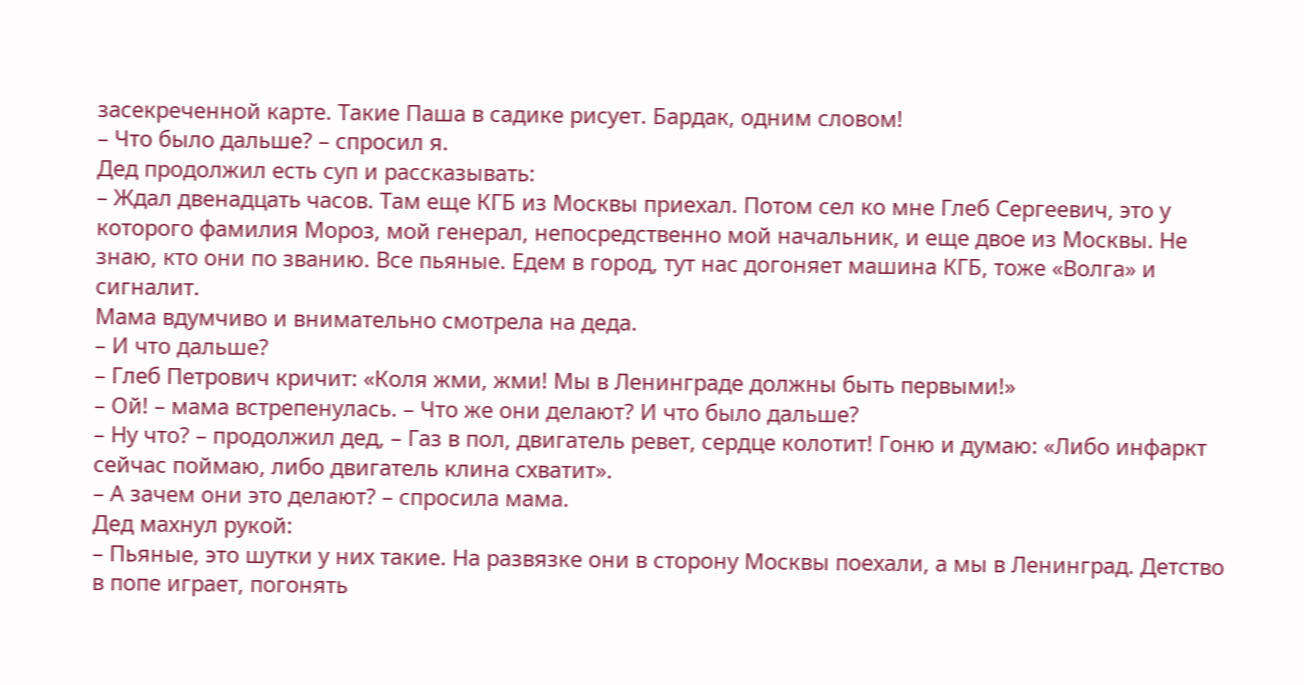засекреченной карте. Такие Паша в садике рисует. Бардак, одним словом!
– Что было дальше? – спросил я.
Дед продолжил есть суп и рассказывать:
– Ждал двенадцать часов. Там еще КГБ из Москвы приехал. Потом сел ко мне Глеб Сергеевич, это у которого фамилия Мороз, мой генерал, непосредственно мой начальник, и еще двое из Москвы. Не знаю, кто они по званию. Все пьяные. Едем в город, тут нас догоняет машина КГБ, тоже «Волга» и сигналит.
Мама вдумчиво и внимательно смотрела на деда.
– И что дальше?
– Глеб Петрович кричит: «Коля жми, жми! Мы в Ленинграде должны быть первыми!»
– Ой! – мама встрепенулась. – Что же они делают? И что было дальше?
– Ну что? – продолжил дед, – Газ в пол, двигатель ревет, сердце колотит! Гоню и думаю: «Либо инфаркт сейчас поймаю, либо двигатель клина схватит».
– А зачем они это делают? – спросила мама.
Дед махнул рукой:
– Пьяные, это шутки у них такие. На развязке они в сторону Москвы поехали, а мы в Ленинград. Детство в попе играет, погонять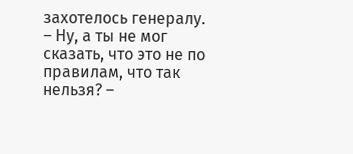захотелось генералу.
– Ну, а ты не мог сказать, что это не по правилам, что так нельзя? –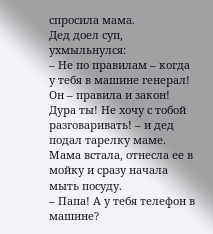спросила мама.
Дед доел суп, ухмыльнулся:
– Не по правилам – когда у тебя в машине генерал! Он – правила и закон! Дура ты! Не хочу с тобой разговаривать! – и дед подал тарелку маме.
Мама встала, отнесла ее в мойку и сразу начала мыть посуду.
– Папа! А у тебя телефон в машине?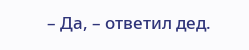– Да, – ответил дед.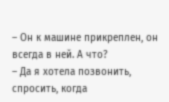– Он к машине прикреплен, он всегда в ней. А что?
– Да я хотела позвонить, спросить, когда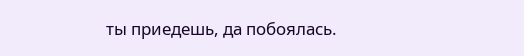ты приедешь, да побоялась.